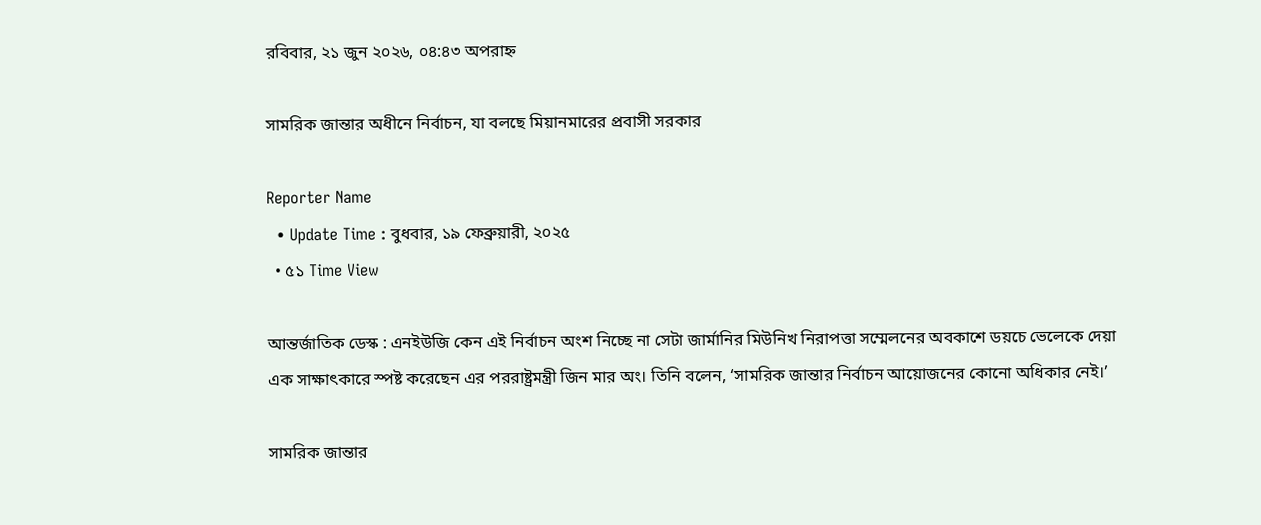রবিবার, ২১ জুন ২০২৬, ০৪:৪৩ অপরাহ্ন

সামরিক জান্তার অধীনে নির্বাচন, যা বলছে মিয়ানমারের প্রবাসী সরকার

Reporter Name
  • Update Time : বুধবার, ১৯ ফেব্রুয়ারী, ২০২৫
  • ৫১ Time View

আন্তর্জাতিক ডেস্ক : এনইউজি কেন এই নির্বাচন অংশ নিচ্ছে না সেটা জার্মানির মিউনিখ নিরাপত্তা সম্মেলনের অবকাশে ডয়চে ভেলেকে দেয়া এক সাক্ষাৎকারে স্পষ্ট করেছেন এর পররাষ্ট্রমন্ত্রী জিন মার অং। তিনি বলেন, ‘সামরিক জান্তার নির্বাচন আয়োজনের কোনো অধিকার নেই।’

সামরিক জান্তার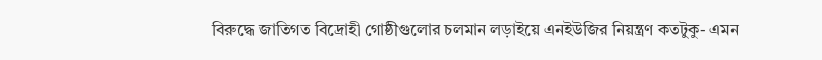বিরুদ্ধে জাতিগত বিদ্রোহী গোষ্ঠীগুলোর চলমান লড়াইয়ে এনইউজির নিয়ন্ত্রণ কতটুকু- এমন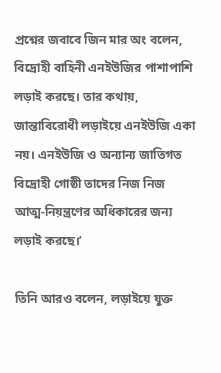প্রশ্নের জবাবে জিন মার অং বলেন, বিদ্রোহী বাহিনী এনইউজির পাশাপাশি লড়াই করছে। তার কথায়, জান্তাবিরোধী লড়াইয়ে এনইউজি একা নয়। এনইউজি ও অন্যান্য জাতিগত বিদ্রোহী গোষ্ঠী তাদের নিজ নিজ আত্ম-নিয়ন্ত্রণের অধিকারের জন্য লড়াই করছে।’

তিনি আরও বলেন, লড়াইয়ে যুক্ত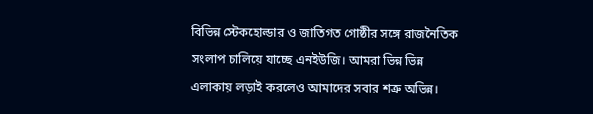বিভিন্ন স্টেকহোল্ডার ও জাতিগত গোষ্ঠীর সঙ্গে রাজনৈতিক সংলাপ চালিয়ে যাচ্ছে এনইউজি। আমরা ভিন্ন ভিন্ন এলাকায় লড়াই করলেও আমাদের সবার শত্রু অভিন্ন।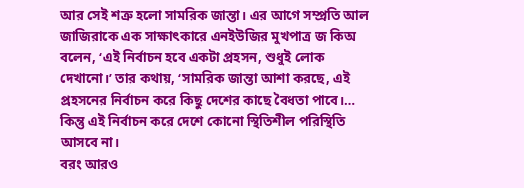আর সেই শত্রু হলো সামরিক জান্তা। এর আগে সম্প্রতি আল জাজিরাকে এক সাক্ষাৎকারে এনইউজির মুখপাত্র জ কিঅ বলেন, ‘এই নির্বাচন হবে একটা প্রহসন, শুধুই লোক দেখানো।’ তার কথায়, ‘সামরিক জান্তা আশা করছে, এই প্রহসনের নির্বাচন করে কিছু দেশের কাছে বৈধতা পাবে।… কিন্তু এই নির্বাচন করে দেশে কোনো স্থিতিশীল পরিস্থিতি আসবে না।
বরং আরও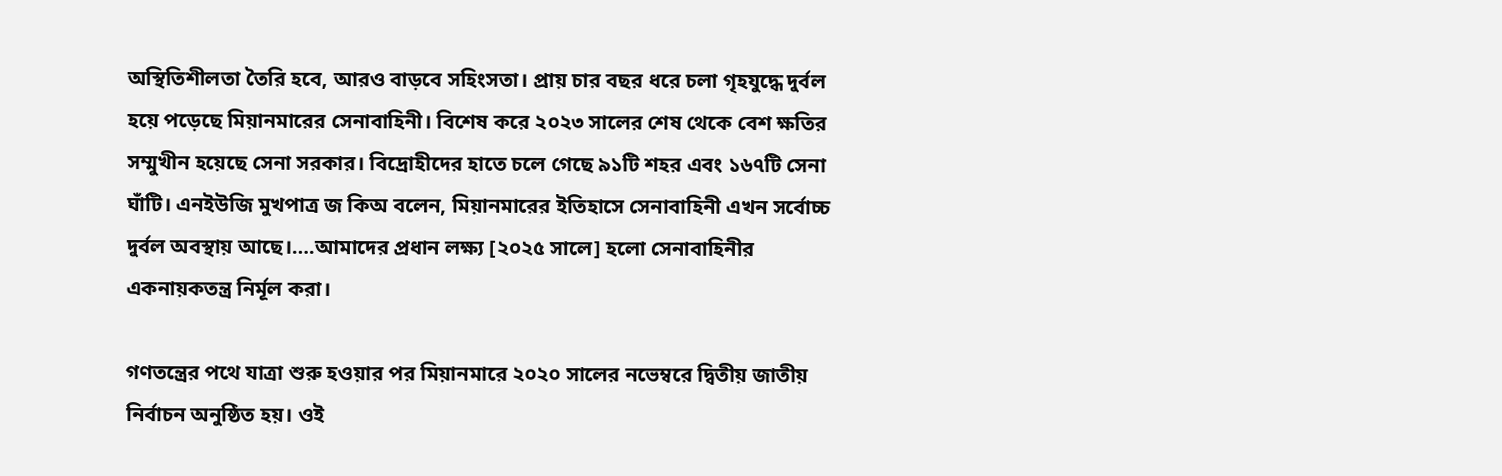অস্থিতিশীলতা তৈরি হবে, আরও বাড়বে সহিংসতা। প্রায় চার বছর ধরে চলা গৃহযুদ্ধে দুর্বল হয়ে পড়েছে মিয়ানমারের সেনাবাহিনী। বিশেষ করে ২০২৩ সালের শেষ থেকে বেশ ক্ষতির সম্মুখীন হয়েছে সেনা সরকার। বিদ্রোহীদের হাতে চলে গেছে ৯১টি শহর এবং ১৬৭টি সেনা ঘাঁটি। এনইউজি মুখপাত্র জ কিঅ বলেন, মিয়ানমারের ইতিহাসে সেনাবাহিনী এখন সর্বোচ্চ দুর্বল অবস্থায় আছে।….আমাদের প্রধান লক্ষ্য [২০২৫ সালে] হলো সেনাবাহিনীর একনায়কতন্ত্র নির্মূল করা।

গণতন্ত্রের পথে যাত্রা শুরু হওয়ার পর মিয়ানমারে ২০২০ সালের নভেম্বরে দ্বিতীয় জাতীয় নির্বাচন অনুষ্ঠিত হয়। ওই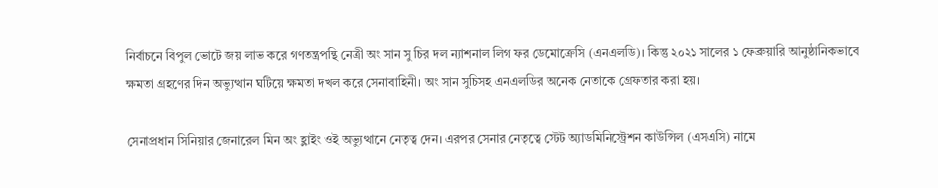নির্বাচনে বিপুল ভোটে জয় লাভ করে গণতন্ত্রপন্থি নেত্রী অং সান সু চির দল ন্যাশনাল লিগ ফর ডেমোক্রেসি (এনএলডি)। কিন্তু ২০২১ সালের ১ ফেব্রুয়ারি আনুষ্ঠানিকভাবে ক্ষমতা গ্রহণের দিন অভ্যুত্থান ঘটিয়ে ক্ষমতা দখল করে সেনাবাহিনী। অং সান সুচিসহ এনএলডির অনেক নেতাকে গ্রেফতার করা হয়।

সেনাপ্রধান সিনিয়ার জেনারেল মিন অং হ্লাইং ওই অভ্যুত্থানে নেতৃত্ব দেন। এরপর সেনার নেতৃত্বে স্টেট অ্যাডমিনিস্ট্রেশন কাউন্সিল (এসএসি) নামে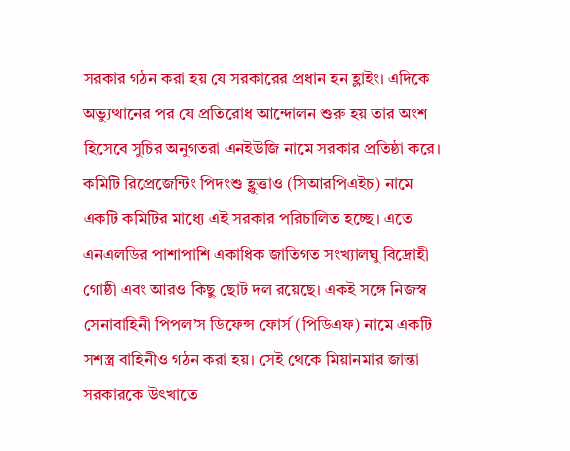সরকার গঠন করা হয় যে সরকারের প্রধান হন হ্লাইং। এদিকে অভ্যুত্থানের পর যে প্রতিরোধ আন্দোলন শুরু হয় তার অংশ হিসেবে সুচির অনুগতরা এনইউজি নামে সরকার প্রতিষ্ঠা করে।
কমিটি রিপ্রেজেন্টিং পিদংশু হ্লুত্তাও (সিআরপিএইচ) নামে একটি কমিটির মাধ্যে এই সরকার পরিচালিত হচ্ছে। এতে এনএলডির পাশাপাশি একাধিক জাতিগত সংখ্যালঘু বিদ্রোহী গোষ্ঠী এবং আরও কিছু ছোট দল রয়েছে। একই সঙ্গে নিজস্ব সেনাবাহিনী পিপল’স ডিফেন্স ফোর্স (পিডিএফ) নামে একটি সশস্ত্র বাহিনীও গঠন করা হয়। সেই থেকে মিয়ানমার জান্তা সরকারকে উৎখাতে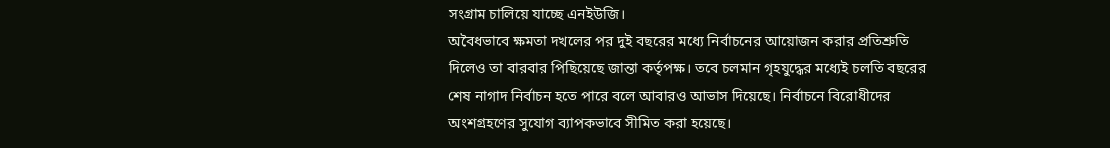সংগ্রাম চালিয়ে যাচ্ছে এনইউজি।
অবৈধভাবে ক্ষমতা দখলের পর দুই বছরের মধ্যে নির্বাচনের আয়োজন করার প্রতিশ্রুতি দিলেও তা বারবার পিছিয়েছে জান্তা কর্তৃপক্ষ। তবে চলমান গৃহযুদ্ধের মধ্যেই চলতি বছরের শেষ নাগাদ নির্বাচন হতে পারে বলে আবারও আভাস দিয়েছে। নির্বাচনে বিরোধীদের অংশগ্রহণের সুযোগ ব্যাপকভাবে সীমিত করা হয়েছে।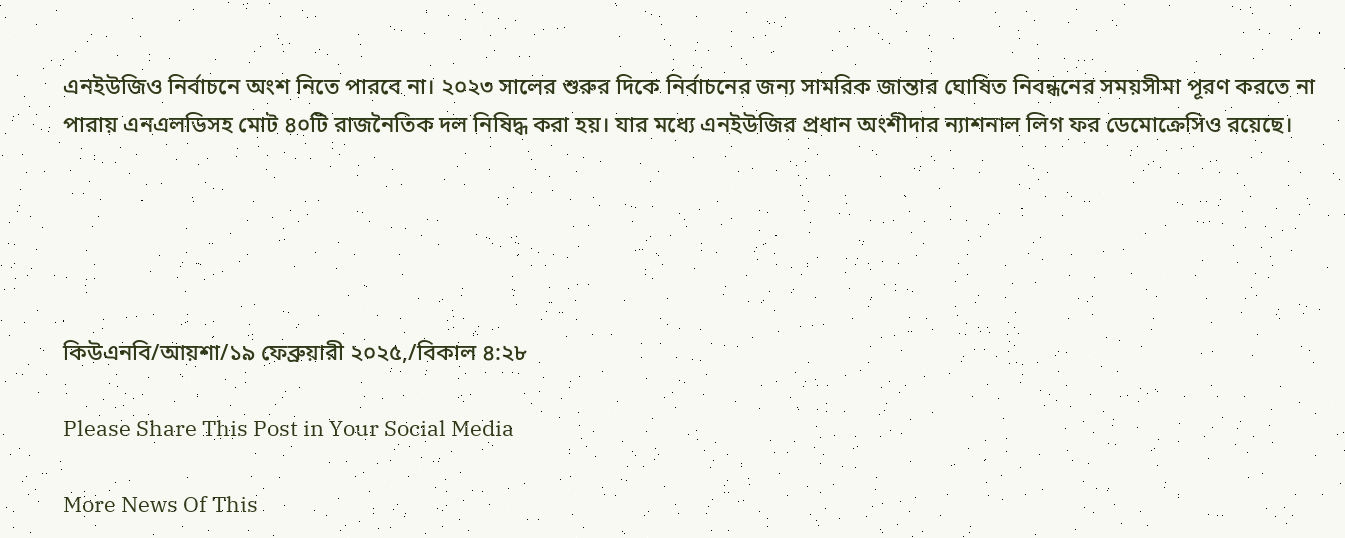এনইউজিও নির্বাচনে অংশ নিতে পারবে না। ২০২৩ সালের শুরুর দিকে নির্বাচনের জন্য সামরিক জান্তার ঘোষিত নিবন্ধনের সময়সীমা পূরণ করতে না পারায় এনএলডিসহ মোট ৪০টি রাজনৈতিক দল নিষিদ্ধ করা হয়। যার মধ্যে এনইউজির প্রধান অংশীদার ন্যাশনাল লিগ ফর ডেমোক্রেসিও রয়েছে।





কিউএনবি/আয়শা/১৯ ফেব্রুয়ারী ২০২৫,/বিকাল ৪:২৮

Please Share This Post in Your Social Media

More News Of This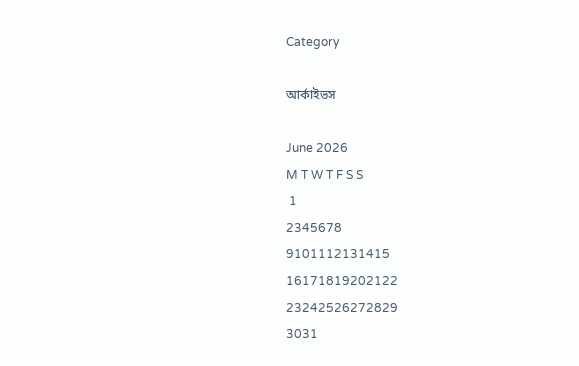Category

আর্কাইভস

June 2026
M T W T F S S
 1
2345678
9101112131415
16171819202122
23242526272829
3031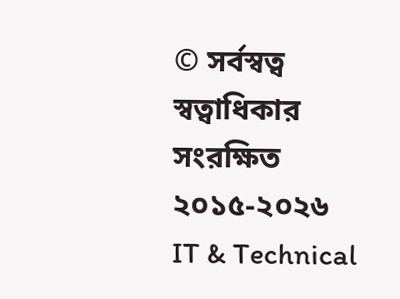© সর্বস্বত্ব স্বত্বাধিকার সংরক্ষিত ২০১৫-২০২৬
IT & Technical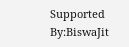Supported By:BiswaJit